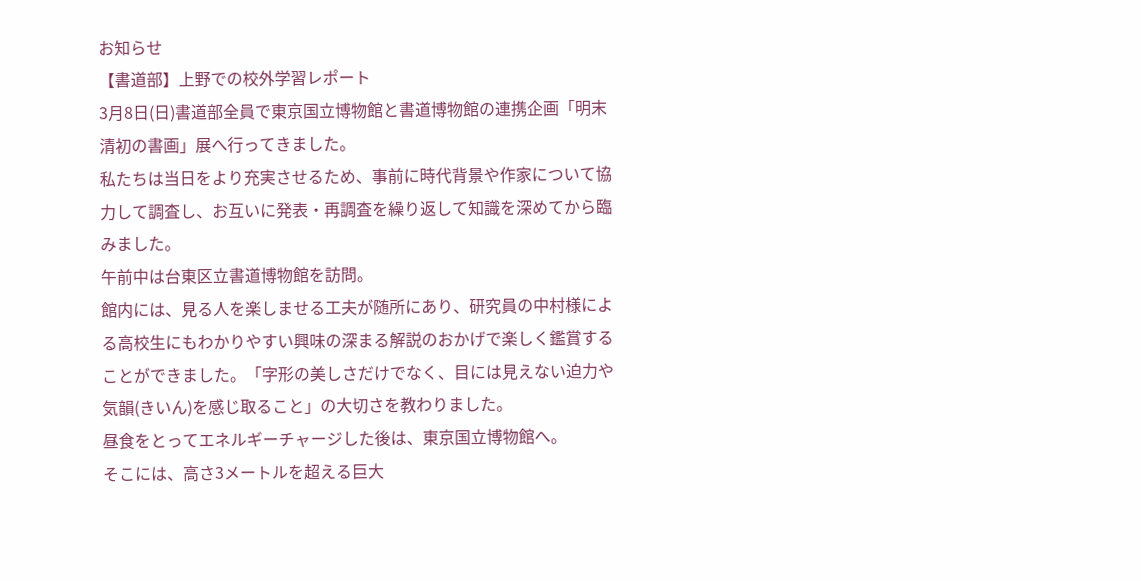お知らせ
【書道部】上野での校外学習レポート
3月8日(日)書道部全員で東京国立博物館と書道博物館の連携企画「明末清初の書画」展へ行ってきました。
私たちは当日をより充実させるため、事前に時代背景や作家について協力して調査し、お互いに発表・再調査を繰り返して知識を深めてから臨みました。
午前中は台東区立書道博物館を訪問。
館内には、見る人を楽しませる工夫が随所にあり、研究員の中村様による高校生にもわかりやすい興味の深まる解説のおかげで楽しく鑑賞することができました。「字形の美しさだけでなく、目には見えない迫力や気韻(きいん)を感じ取ること」の大切さを教わりました。
昼食をとってエネルギーチャージした後は、東京国立博物館へ。
そこには、高さ3メートルを超える巨大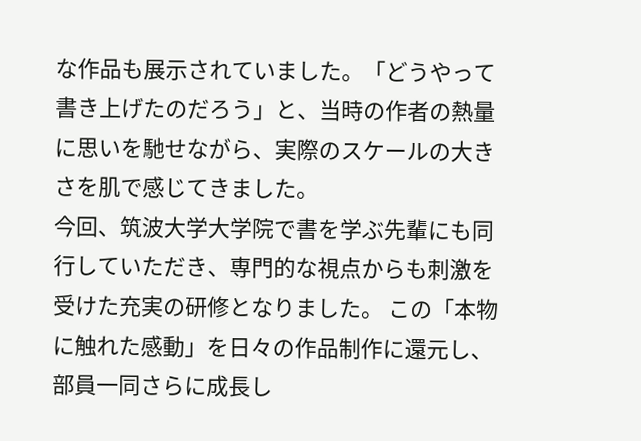な作品も展示されていました。「どうやって書き上げたのだろう」と、当時の作者の熱量に思いを馳せながら、実際のスケールの大きさを肌で感じてきました。
今回、筑波大学大学院で書を学ぶ先輩にも同行していただき、専門的な視点からも刺激を受けた充実の研修となりました。 この「本物に触れた感動」を日々の作品制作に還元し、部員一同さらに成長し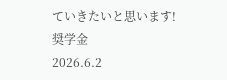ていきたいと思います!
奨学金
2026.6.2